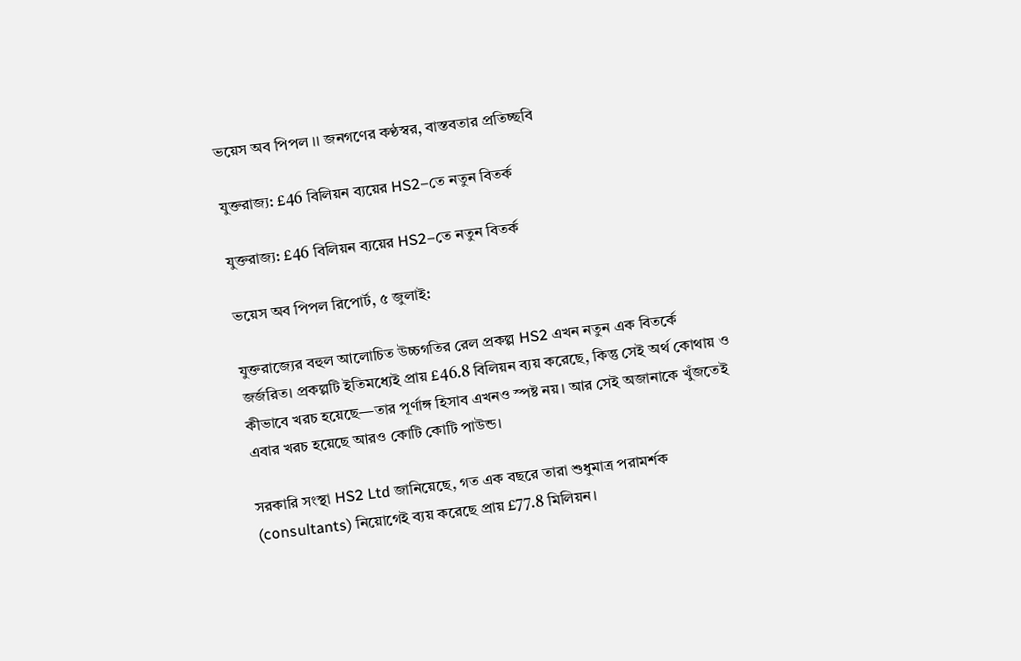ভয়েস অব পিপল ।। জনগণের কণ্ঠস্বর, বাস্তবতার প্রতিচ্ছবি

যুক্তরাজ্য: £46 বিলিয়ন ব্যয়ের HS2–তে নতুন বিতর্ক

যুক্তরাজ্য: £46 বিলিয়ন ব্যয়ের HS2–তে নতুন বিতর্ক

ভয়েস অব পিপল রিপোর্ট, ৫ জুলাই:

যুক্তরাজ্যের বহুল আলোচিত উচ্চগতির রেল প্রকল্প HS2 এখন নতুন এক বিতর্কে জর্জরিত। প্রকল্পটি ইতিমধ্যেই প্রায় £46.8 বিলিয়ন ব্যয় করেছে, কিন্তু সেই অর্থ কোথায় ও কীভাবে খরচ হয়েছে—তার পূর্ণাঙ্গ হিসাব এখনও স্পষ্ট নয়। আর সেই অজানাকে খুঁজতেই এবার খরচ হয়েছে আরও কোটি কোটি পাউন্ড।

সরকারি সংস্থা HS2 Ltd জানিয়েছে, গত এক বছরে তারা শুধুমাত্র পরামর্শক (consultants) নিয়োগেই ব্যয় করেছে প্রায় £77.8 মিলিয়ন।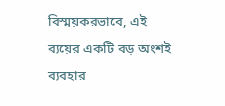বিস্ময়করভাবে, এই ব্যয়ের একটি বড় অংশই ব্যবহার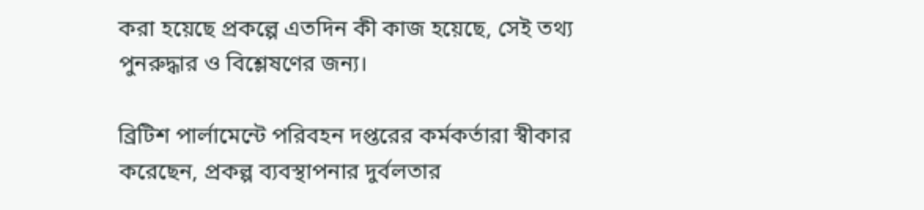করা হয়েছে প্রকল্পে এতদিন কী কাজ হয়েছে, সেই তথ্য পুনরুদ্ধার ও বিশ্লেষণের জন্য।

ব্রিটিশ পার্লামেন্টে পরিবহন দপ্তরের কর্মকর্তারা স্বীকার করেছেন, প্রকল্প ব্যবস্থাপনার দুর্বলতার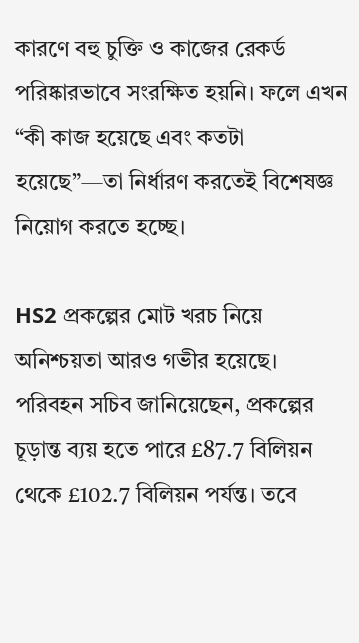কারণে বহু চুক্তি ও কাজের রেকর্ড পরিষ্কারভাবে সংরক্ষিত হয়নি। ফলে এখন “কী কাজ হয়েছে এবং কতটা হয়েছে”—তা নির্ধারণ করতেই বিশেষজ্ঞ নিয়োগ করতে হচ্ছে।

HS2 প্রকল্পের মোট খরচ নিয়ে অনিশ্চয়তা আরও গভীর হয়েছে। পরিবহন সচিব জানিয়েছেন, প্রকল্পের চূড়ান্ত ব্যয় হতে পারে £87.7 বিলিয়ন থেকে £102.7 বিলিয়ন পর্যন্ত। তবে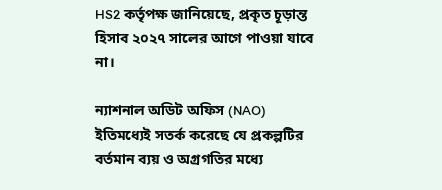HS2 কর্তৃপক্ষ জানিয়েছে, প্রকৃত চূড়ান্ত হিসাব ২০২৭ সালের আগে পাওয়া যাবে না।

ন্যাশনাল অডিট অফিস (NAO) ইতিমধ্যেই সতর্ক করেছে যে প্রকল্পটির বর্তমান ব্যয় ও অগ্রগতির মধ্যে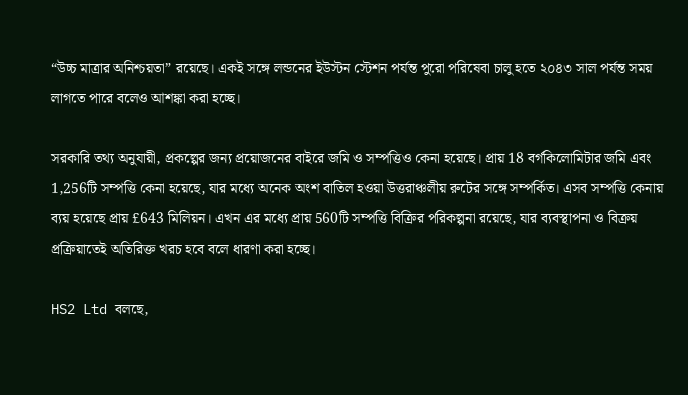“উচ্চ মাত্রার অনিশ্চয়তা” রয়েছে। একই সঙ্গে লন্ডনের ইউস্টন স্টেশন পর্যন্ত পুরো পরিষেবা চালু হতে ২০৪৩ সাল পর্যন্ত সময় লাগতে পারে বলেও আশঙ্কা করা হচ্ছে।

সরকারি তথ্য অনুযায়ী, প্রকল্পের জন্য প্রয়োজনের বাইরে জমি ও সম্পত্তিও কেনা হয়েছে। প্রায় 18 বর্গকিলোমিটার জমি এবং 1,256টি সম্পত্তি কেনা হয়েছে, যার মধ্যে অনেক অংশ বাতিল হওয়া উত্তরাঞ্চলীয় রুটের সঙ্গে সম্পর্কিত। এসব সম্পত্তি কেনায় ব্যয় হয়েছে প্রায় £643 মিলিয়ন। এখন এর মধ্যে প্রায় 560টি সম্পত্তি বিক্রির পরিকল্পনা রয়েছে, যার ব্যবস্থাপনা ও বিক্রয় প্রক্রিয়াতেই অতিরিক্ত খরচ হবে বলে ধারণা করা হচ্ছে।

HS2 Ltd বলছে,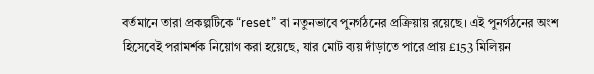বর্তমানে তারা প্রকল্পটিকে “reset” বা নতুনভাবে পুনর্গঠনের প্রক্রিয়ায় রয়েছে। এই পুনর্গঠনের অংশ হিসেবেই পরামর্শক নিয়োগ করা হয়েছে, যার মোট ব্যয় দাঁড়াতে পারে প্রায় £153 মিলিয়ন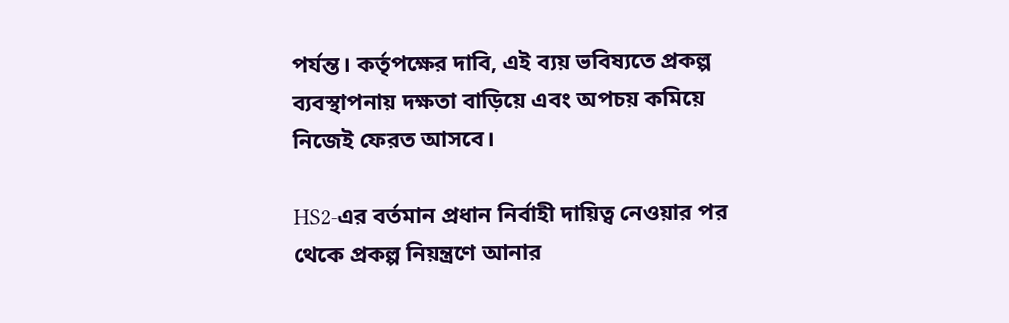পর্যন্ত। কর্তৃপক্ষের দাবি, এই ব্যয় ভবিষ্যতে প্রকল্প ব্যবস্থাপনায় দক্ষতা বাড়িয়ে এবং অপচয় কমিয়ে নিজেই ফেরত আসবে।

HS2-এর বর্তমান প্রধান নির্বাহী দায়িত্ব নেওয়ার পর থেকে প্রকল্প নিয়ন্ত্রণে আনার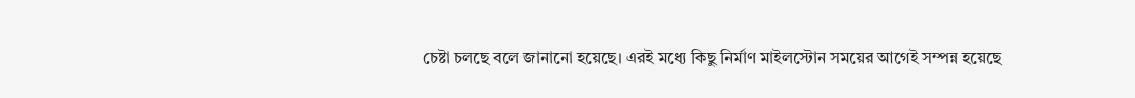চেষ্টা চলছে বলে জানানো হয়েছে। এরই মধ্যে কিছু নির্মাণ মাইলস্টোন সময়ের আগেই সম্পন্ন হয়েছে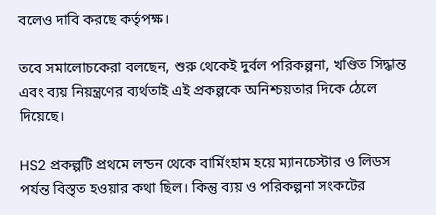বলেও দাবি করছে কর্তৃপক্ষ।

তবে সমালোচকেরা বলছেন, শুরু থেকেই দুর্বল পরিকল্পনা, খণ্ডিত সিদ্ধান্ত এবং ব্যয় নিয়ন্ত্রণের ব্যর্থতাই এই প্রকল্পকে অনিশ্চয়তার দিকে ঠেলে দিয়েছে।

HS2 প্রকল্পটি প্রথমে লন্ডন থেকে বার্মিংহাম হয়ে ম্যানচেস্টার ও লিডস পর্যন্ত বিস্তৃত হওয়ার কথা ছিল। কিন্তু ব্যয় ও পরিকল্পনা সংকটের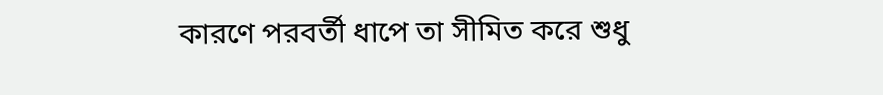কারণে পরবর্তী ধাপে তা সীমিত করে শুধু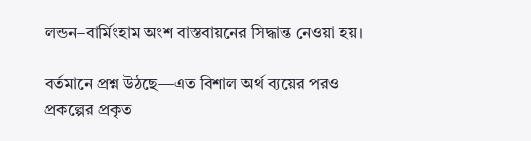লন্ডন–বার্মিংহাম অংশ বাস্তবায়নের সিদ্ধান্ত নেওয়া হয়।

বর্তমানে প্রশ্ন উঠছে—এত বিশাল অর্থ ব্যয়ের পরও প্রকল্পের প্রকৃত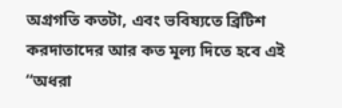অগ্রগতি কতটা, এবং ভবিষ্যতে ব্রিটিশ করদাতাদের আর কত মূল্য দিতে হবে এই “অধরা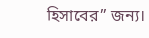হিসাবের” জন্য।